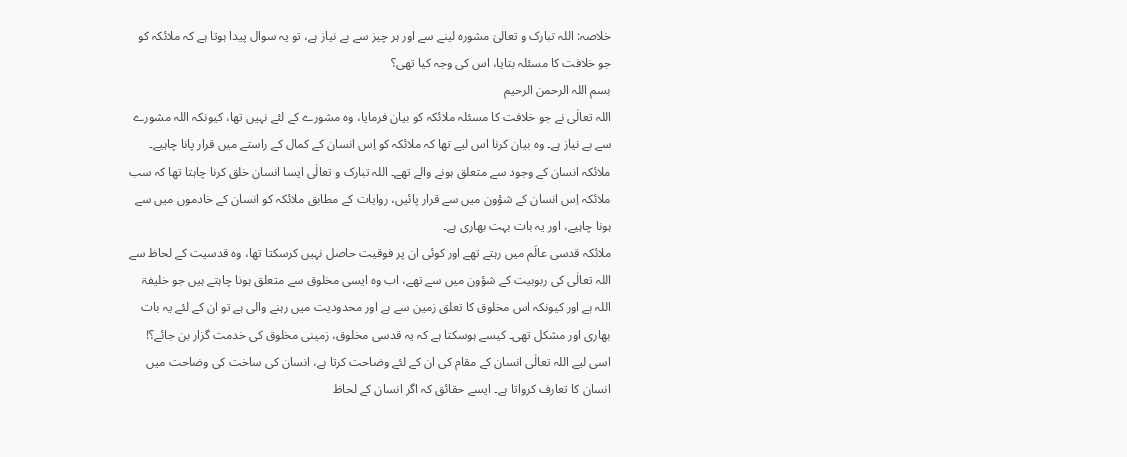خلاصہ: اللہ تبارک و تعالیٰ مشورہ لینے سے اور ہر چیز سے بے نیاز ہے، تو یہ سوال پیدا ہوتا ہے کہ ملائکہ کو جو خلافت کا مسئلہ بتایا، اس کی وجہ کیا تھی؟
بسم اللہ الرحمن الرحیم
اللہ تعالٰی نے جو خلافت کا مسئلہ ملائکہ کو بیان فرمایا، وہ مشورے کے لئے نہیں تھا، کیونکہ اللہ مشورے سے بے نیاز ہے۔ وہ بیان کرنا اس لیے تھا کہ ملائکہ کو اِس انسان کے کمال کے راستے میں قرار پانا چاہیے۔ ملائکہ انسان کے وجود سے متعلق ہونے والے تھے۔ اللہ تبارک و تعالٰی ایسا انسان خلق کرنا چاہتا تھا کہ سب ملائکہ اِس انسان کے شؤون میں سے قرار پائیں، روایات کے مطابق ملائکہ کو انسان کے خادموں میں سے ہونا چاہیے، اور یہ بات بہت بھاری ہے۔
ملائکہ قدسی عالَم میں رہتے تھے اور کوئی ان پر فوقیت حاصل نہیں کرسکتا تھا، وہ قدسیت کے لحاظ سے اللہ تعالٰی کی ربوبیت کے شؤون میں سے تھے، اب وہ ایسی مخلوق سے متعلق ہونا چاہتے ہیں جو خلیفۃ اللہ ہے اور کیونکہ اس مخلوق کا تعلق زمین سے ہے اور محدودیت میں رہنے والی ہے تو ان کے لئے یہ بات بھاری اور مشکل تھی۔ کیسے ہوسکتا ہے کہ یہ قدسی مخلوق، زمینی مخلوق کی خدمت گزار بن جائے؟!
اسی لیے اللہ تعالٰی انسان کے مقام کی ان کے لئے وضاحت کرتا ہے، انسان کی ساخت کی وضاحت میں انسان کا تعارف کرواتا ہے۔ ایسے حقائق کہ اگر انسان کے لحاظ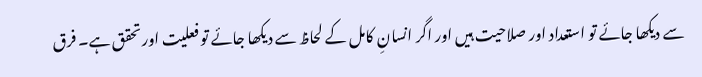سے دیکھا جائے تو استعداد اور صلاحیت ہیں اور اگر انسانِ کامل کے لحاظ سے دیکھا جائے تو فعلیت اور تحقق ہے۔ فرق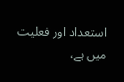استعداد اور فعلیت میں ہے،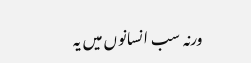ورنہ سب انسانوں میں یہ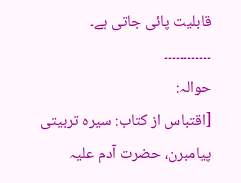قابلیت پائی جاتی ہے۔
۔۔۔۔۔۔۔۔۔۔۔۔
حوالہ:
[اقتباس از کتاب: سیرہ تربیتی پیامبرن، حضرت آدم علیہ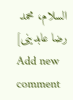السلام، محمد رضا عابدینی]
Add new comment